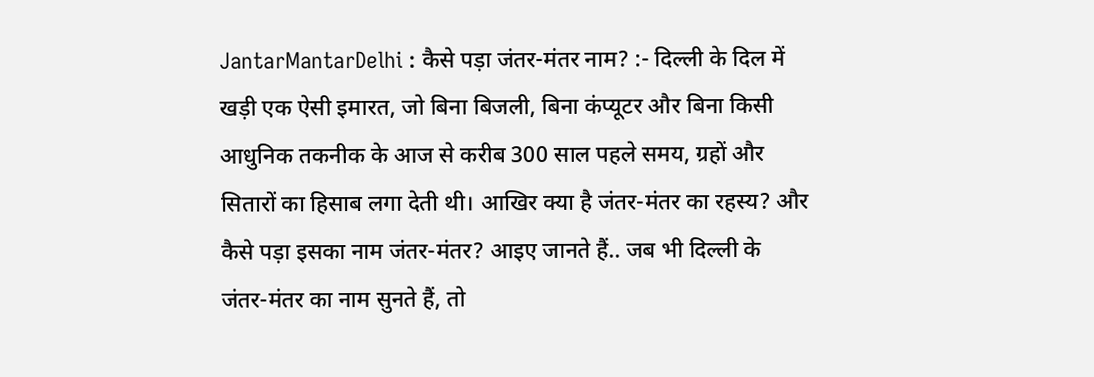JantarMantarDelhi : कैसे पड़ा जंतर-मंतर नाम? :- दिल्ली के दिल में खड़ी एक ऐसी इमारत, जो बिना बिजली, बिना कंप्यूटर और बिना किसी आधुनिक तकनीक के आज से करीब 300 साल पहले समय, ग्रहों और सितारों का हिसाब लगा देती थी। आखिर क्या है जंतर-मंतर का रहस्य? और कैसे पड़ा इसका नाम जंतर-मंतर? आइए जानते हैं.. जब भी दिल्ली के जंतर-मंतर का नाम सुनते हैं, तो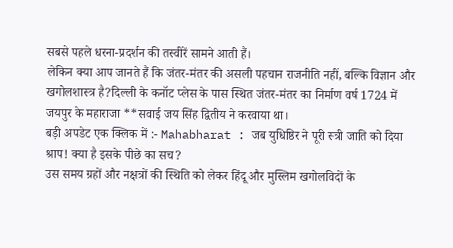सबसे पहले धरना-प्रदर्शन की तस्वीरें सामने आती हैं।
लेकिन क्या आप जानते हैं कि जंतर-मंतर की असली पहचान राजनीति नहीं, बल्कि विज्ञान और खगोलशास्त्र है?दिल्ली के कनॉट प्लेस के पास स्थित जंतर-मंतर का निर्माण वर्ष 1724 में जयपुर के महाराजा **सवाई जय सिंह द्वितीय ने करवाया था।
बड़ी अपडेट एक क्लिक में :- Mahabharat : जब युधिष्ठिर ने पूरी स्त्री जाति को दिया श्राप! क्या है इसके पीछे का सच?
उस समय ग्रहों और नक्षत्रों की स्थिति को लेकर हिंदू और मुस्लिम खगोलविदों के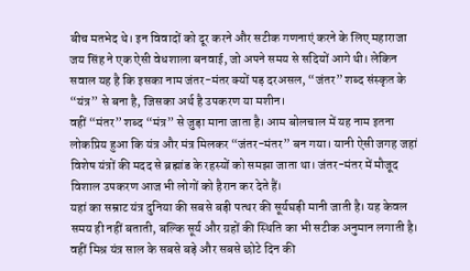बीच मतभेद थे। इन विवादों को दूर करने और सटीक गणनाएं करने के लिए महाराजा जय सिंह ने एक ऐसी वेधशाला बनवाई, जो अपने समय से सदियों आगे थी। लेकिन सवाल यह है कि इसका नाम जंतर-मंतर क्यों पड़ दरअसल, “जंतर” शब्द संस्कृत के “यंत्र” से बना है, जिसका अर्थ है उपकरण या मशीन।
वहीं “मंतर” शब्द “मंत्र” से जुड़ा माना जाता है। आम बोलचाल में यह नाम इतना लोकप्रिय हुआ कि यंत्र और मंत्र मिलकर “जंतर-मंतर” बन गया। यानी ऐसी जगह जहां विशेष यंत्रों की मदद से ब्रह्मांड के रहस्यों को समझा जाता था। जंतर-मंतर में मौजूद विशाल उपकरण आज भी लोगों को हैरान कर देते हैं।
यहां का सम्राट यंत्र दुनिया की सबसे बड़ी पत्थर की सूर्यघड़ी मानी जाती है। यह केवल समय ही नहीं बताती, बल्कि सूर्य और ग्रहों की स्थिति का भी सटीक अनुमान लगाती है। वहीं मिश्र यंत्र साल के सबसे बड़े और सबसे छोटे दिन की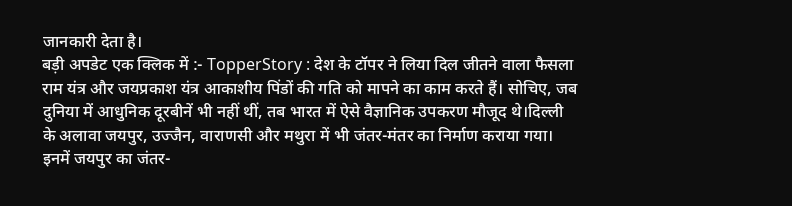जानकारी देता है।
बड़ी अपडेट एक क्लिक में :- TopperStory : देश के टॉपर ने लिया दिल जीतने वाला फैसला
राम यंत्र और जयप्रकाश यंत्र आकाशीय पिंडों की गति को मापने का काम करते हैं। सोचिए, जब दुनिया में आधुनिक दूरबीनें भी नहीं थीं, तब भारत में ऐसे वैज्ञानिक उपकरण मौजूद थे।दिल्ली के अलावा जयपुर, उज्जैन, वाराणसी और मथुरा में भी जंतर-मंतर का निर्माण कराया गया।
इनमें जयपुर का जंतर-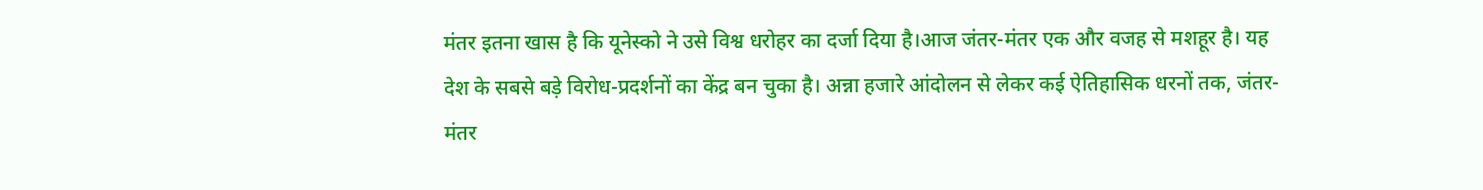मंतर इतना खास है कि यूनेस्को ने उसे विश्व धरोहर का दर्जा दिया है।आज जंतर-मंतर एक और वजह से मशहूर है। यह देश के सबसे बड़े विरोध-प्रदर्शनों का केंद्र बन चुका है। अन्ना हजारे आंदोलन से लेकर कई ऐतिहासिक धरनों तक, जंतर-मंतर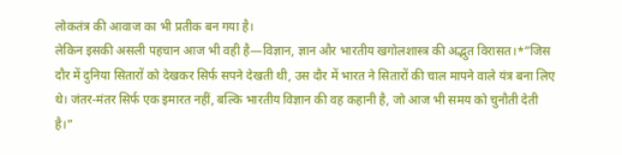लोकतंत्र की आवाज का भी प्रतीक बन गया है।
लेकिन इसकी असली पहचान आज भी वही है—विज्ञान, ज्ञान और भारतीय खगोलशास्त्र की अद्भुत विरासत।*”जिस दौर में दुनिया सितारों को देखकर सिर्फ सपने देखती थी, उस दौर में भारत ने सितारों की चाल मापने वाले यंत्र बना लिए थे। जंतर-मंतर सिर्फ एक इमारत नहीं, बल्कि भारतीय विज्ञान की वह कहानी है, जो आज भी समय को चुनौती देती है।”